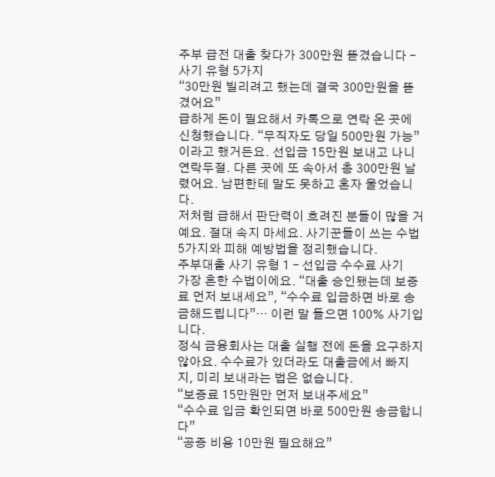주부 급전 대출 찾다가 300만원 뜯겼습니다 – 사기 유형 5가지
“30만원 빌리려고 했는데 결국 300만원을 뜯겼어요”
급하게 돈이 필요해서 카톡으로 연락 온 곳에 신청했습니다. “무직자도 당일 500만원 가능”이라고 했거든요. 선입금 15만원 보내고 나니 연락두절. 다른 곳에 또 속아서 총 300만원 날렸어요. 남편한테 말도 못하고 혼자 울었습니다.
저처럼 급해서 판단력이 흐려진 분들이 많을 거예요. 절대 속지 마세요. 사기꾼들이 쓰는 수법 5가지와 피해 예방법을 정리했습니다.
주부대출 사기 유형 1 – 선입금 수수료 사기
가장 흔한 수법이에요. “대출 승인됐는데 보증료 먼저 보내세요”, “수수료 입금하면 바로 송금해드립니다”… 이런 말 들으면 100% 사기입니다.
정식 금융회사는 대출 실행 전에 돈을 요구하지 않아요. 수수료가 있더라도 대출금에서 빠지지, 미리 보내라는 법은 없습니다.
“보증료 15만원만 먼저 보내주세요”
“수수료 입금 확인되면 바로 500만원 송금합니다”
“공증 비용 10만원 필요해요”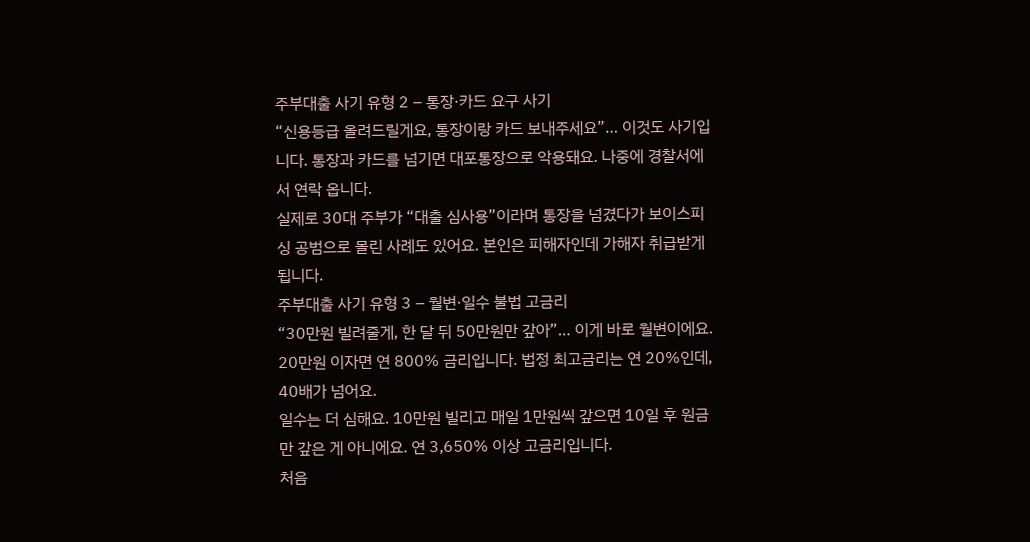주부대출 사기 유형 2 – 통장·카드 요구 사기
“신용등급 올려드릴게요, 통장이랑 카드 보내주세요”… 이것도 사기입니다. 통장과 카드를 넘기면 대포통장으로 악용돼요. 나중에 경찰서에서 연락 옵니다.
실제로 30대 주부가 “대출 심사용”이라며 통장을 넘겼다가 보이스피싱 공범으로 몰린 사례도 있어요. 본인은 피해자인데 가해자 취급받게 됩니다.
주부대출 사기 유형 3 – 월변·일수 불법 고금리
“30만원 빌려줄게, 한 달 뒤 50만원만 갚아”… 이게 바로 월변이에요. 20만원 이자면 연 800% 금리입니다. 법정 최고금리는 연 20%인데, 40배가 넘어요.
일수는 더 심해요. 10만원 빌리고 매일 1만원씩 갚으면 10일 후 원금만 갚은 게 아니에요. 연 3,650% 이상 고금리입니다.
처음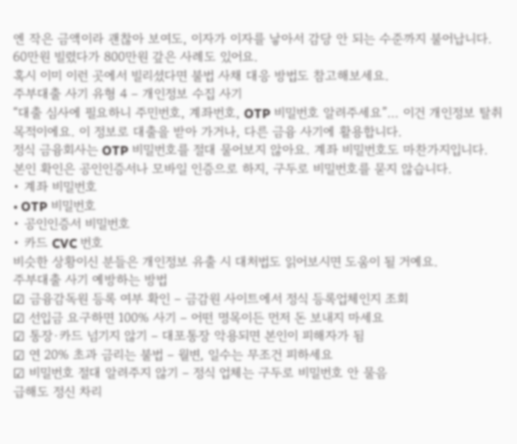엔 작은 금액이라 괜찮아 보여도, 이자가 이자를 낳아서 감당 안 되는 수준까지 불어납니다. 60만원 빌렸다가 800만원 갚은 사례도 있어요.
혹시 이미 이런 곳에서 빌리셨다면 불법 사채 대응 방법도 참고해보세요.
주부대출 사기 유형 4 – 개인정보 수집 사기
“대출 심사에 필요하니 주민번호, 계좌번호, OTP 비밀번호 알려주세요”… 이건 개인정보 탈취 목적이에요. 이 정보로 대출을 받아 가거나, 다른 금융 사기에 활용합니다.
정식 금융회사는 OTP 비밀번호를 절대 물어보지 않아요. 계좌 비밀번호도 마찬가지입니다. 본인 확인은 공인인증서나 모바일 인증으로 하지, 구두로 비밀번호를 묻지 않습니다.
• 계좌 비밀번호
• OTP 비밀번호
• 공인인증서 비밀번호
• 카드 CVC 번호
비슷한 상황이신 분들은 개인정보 유출 시 대처법도 읽어보시면 도움이 될 거예요.
주부대출 사기 예방하는 방법
☑ 금융감독원 등록 여부 확인 – 금감원 사이트에서 정식 등록업체인지 조회
☑ 선입금 요구하면 100% 사기 – 어떤 명목이든 먼저 돈 보내지 마세요
☑ 통장·카드 넘기지 않기 – 대포통장 악용되면 본인이 피해자가 됨
☑ 연 20% 초과 금리는 불법 – 월변, 일수는 무조건 피하세요
☑ 비밀번호 절대 알려주지 않기 – 정식 업체는 구두로 비밀번호 안 물음
급해도 정신 차리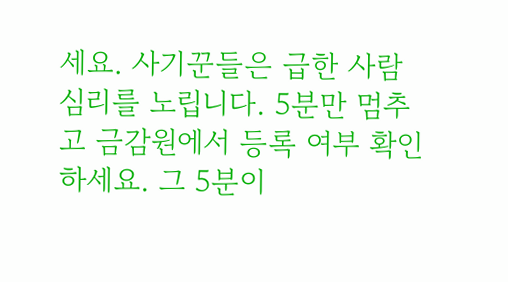세요. 사기꾼들은 급한 사람 심리를 노립니다. 5분만 멈추고 금감원에서 등록 여부 확인하세요. 그 5분이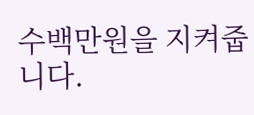수백만원을 지켜줍니다.